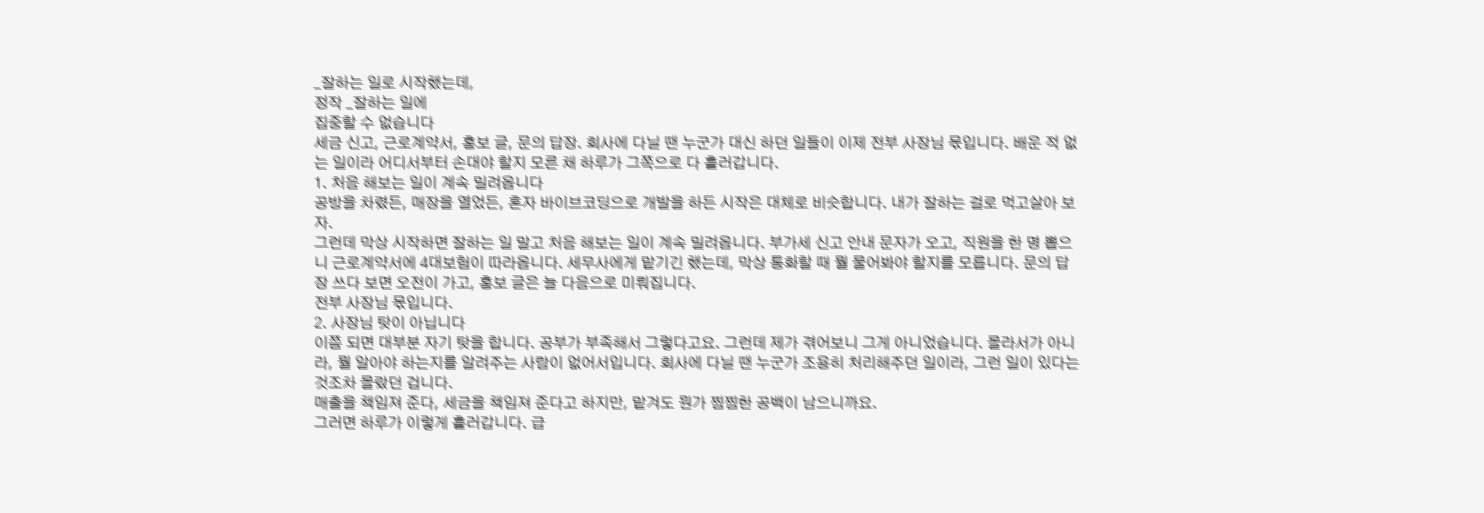_잘하는 일로 시작했는데,
정작 _잘하는 일에
집중할 수 없습니다
세금 신고, 근로계약서, 홍보 글, 문의 답장. 회사에 다닐 땐 누군가 대신 하던 일들이 이제 전부 사장님 몫입니다. 배운 적 없는 일이라 어디서부터 손대야 할지 모른 채 하루가 그쪽으로 다 흘러갑니다.
1. 처음 해보는 일이 계속 밀려옵니다
공방을 차렸든, 매장을 열었든, 혼자 바이브코딩으로 개발을 하든 시작은 대체로 비슷합니다. 내가 잘하는 걸로 먹고살아 보자.
그런데 막상 시작하면 잘하는 일 말고 처음 해보는 일이 계속 밀려옵니다. 부가세 신고 안내 문자가 오고, 직원을 한 명 뽑으니 근로계약서에 4대보험이 따라옵니다. 세무사에게 맡기긴 했는데, 막상 통화할 때 뭘 물어봐야 할지를 모릅니다. 문의 답장 쓰다 보면 오전이 가고, 홍보 글은 늘 다음으로 미뤄집니다.
전부 사장님 몫입니다.
2. 사장님 탓이 아닙니다
이쯤 되면 대부분 자기 탓을 합니다. 공부가 부족해서 그렇다고요. 그런데 제가 겪어보니 그게 아니었습니다. 몰라서가 아니라, 뭘 알아야 하는지를 알려주는 사람이 없어서입니다. 회사에 다닐 땐 누군가 조용히 처리해주던 일이라, 그런 일이 있다는 것조차 몰랐던 겁니다.
매출을 책임져 준다, 세금을 책임져 준다고 하지만, 맡겨도 뭔가 찜찜한 공백이 남으니까요.
그러면 하루가 이렇게 흘러갑니다. 급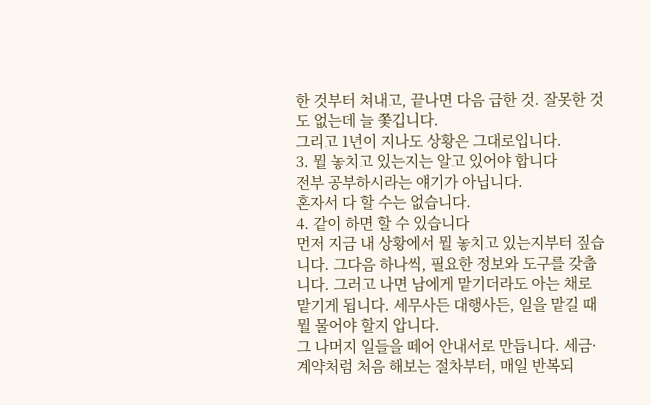한 것부터 쳐내고, 끝나면 다음 급한 것. 잘못한 것도 없는데 늘 쫓깁니다.
그리고 1년이 지나도 상황은 그대로입니다.
3. 뭘 놓치고 있는지는 알고 있어야 합니다
전부 공부하시라는 얘기가 아닙니다.
혼자서 다 할 수는 없습니다.
4. 같이 하면 할 수 있습니다
먼저 지금 내 상황에서 뭘 놓치고 있는지부터 짚습니다. 그다음 하나씩, 필요한 정보와 도구를 갖춥니다. 그러고 나면 남에게 맡기더라도 아는 채로 맡기게 됩니다. 세무사든 대행사든, 일을 맡길 때 뭘 물어야 할지 압니다.
그 나머지 일들을 떼어 안내서로 만듭니다. 세금·계약처럼 처음 해보는 절차부터, 매일 반복되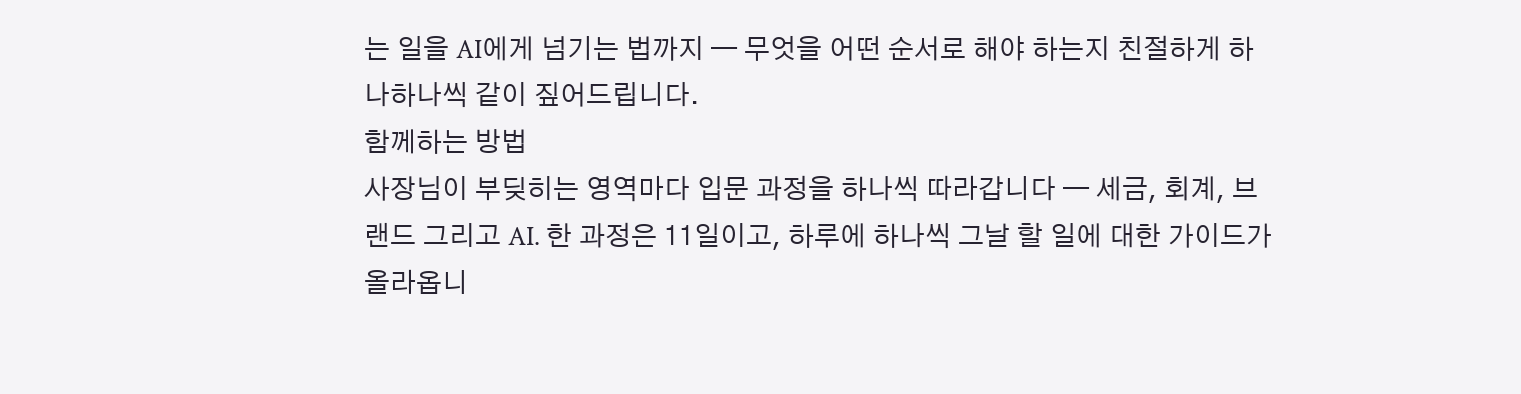는 일을 AI에게 넘기는 법까지 — 무엇을 어떤 순서로 해야 하는지 친절하게 하나하나씩 같이 짚어드립니다.
함께하는 방법
사장님이 부딪히는 영역마다 입문 과정을 하나씩 따라갑니다 — 세금, 회계, 브랜드 그리고 AI. 한 과정은 11일이고, 하루에 하나씩 그날 할 일에 대한 가이드가 올라옵니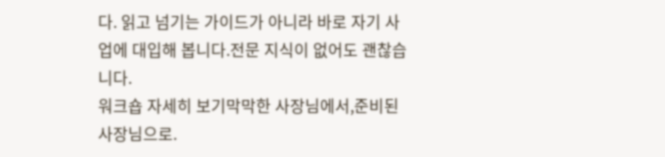다. 읽고 넘기는 가이드가 아니라 바로 자기 사업에 대입해 봅니다.전문 지식이 없어도 괜찮습니다.
워크숍 자세히 보기막막한 사장님에서,준비된 사장님으로.